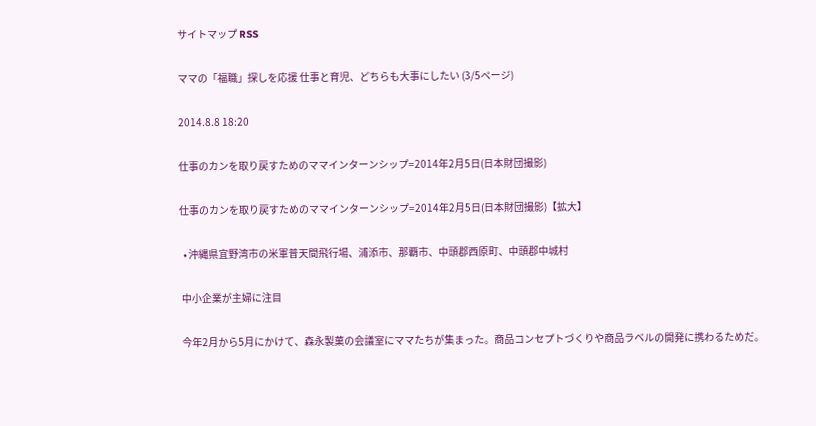サイトマップ RSS

ママの「福職」探しを応援 仕事と育児、どちらも大事にしたい (3/5ページ)

2014.8.8 18:20

仕事のカンを取り戻すためのママインターンシップ=2014年2月5日(日本財団撮影)

仕事のカンを取り戻すためのママインターンシップ=2014年2月5日(日本財団撮影)【拡大】

  • 沖縄県宜野湾市の米軍普天間飛行場、浦添市、那覇市、中頭郡西原町、中頭郡中城村

 中小企業が主婦に注目

 今年2月から5月にかけて、森永製菓の会議室にママたちが集まった。商品コンセプトづくりや商品ラベルの開発に携わるためだ。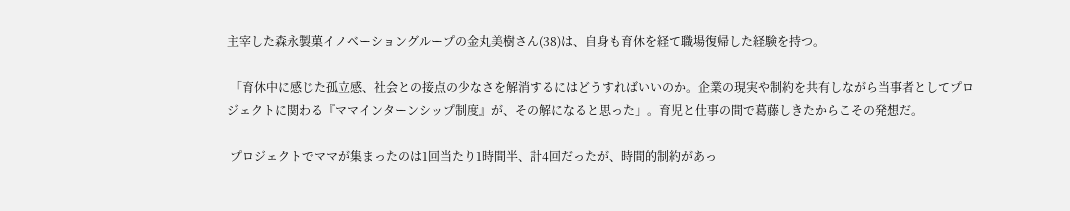主宰した森永製菓イノベーショングループの金丸美樹さん(38)は、自身も育休を経て職場復帰した経験を持つ。

 「育休中に感じた孤立感、社会との接点の少なさを解消するにはどうすればいいのか。企業の現実や制約を共有しながら当事者としてプロジェクトに関わる『ママインターンシップ制度』が、その解になると思った」。育児と仕事の間で葛藤しきたからこその発想だ。

 プロジェクトでママが集まったのは1回当たり1時間半、計4回だったが、時間的制約があっ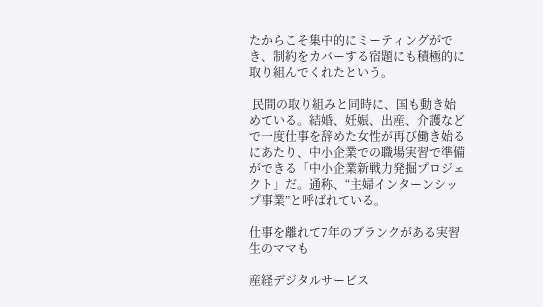たからこそ集中的にミーティングができ、制約をカバーする宿題にも積極的に取り組んでくれたという。

 民間の取り組みと同時に、国も動き始めている。結婚、妊娠、出産、介護などで一度仕事を辞めた女性が再び働き始るにあたり、中小企業での職場実習で準備ができる「中小企業新戦力発掘プロジェクト」だ。通称、“主婦インターンシップ事業”と呼ばれている。

仕事を離れて7年のブランクがある実習生のママも

産経デジタルサービス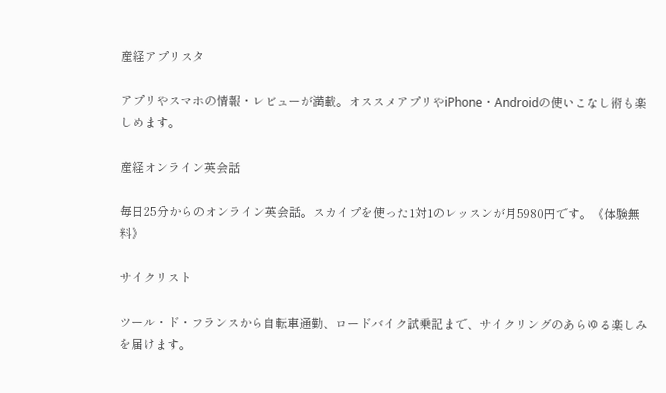産経アプリスタ

アプリやスマホの情報・レビューが満載。オススメアプリやiPhone・Androidの使いこなし術も楽しめます。

産経オンライン英会話

毎日25分からのオンライン英会話。スカイプを使った1対1のレッスンが月5980円です。《体験無料》

サイクリスト

ツール・ド・フランスから自転車通勤、ロードバイク試乗記まで、サイクリングのあらゆる楽しみを届けます。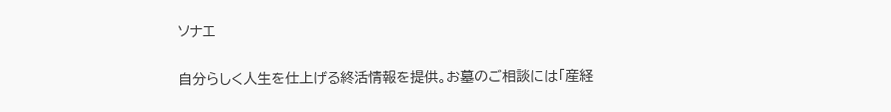ソナエ

自分らしく人生を仕上げる終活情報を提供。お墓のご相談には「産経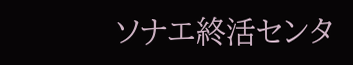ソナエ終活センタ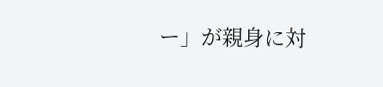ー」が親身に対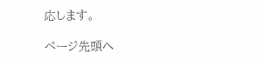応します。

ページ先頭へ